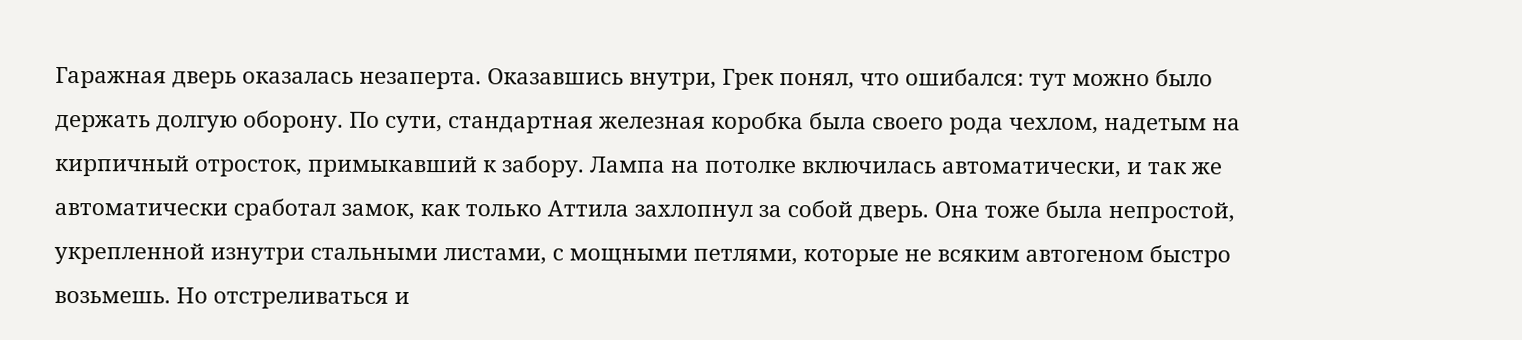Гаражная дверь оказалась незаперта. Оказавшись внутри, Грек понял, что ошибался: тут можно было держать долгую оборону. По сути, стандартная железная коробка была своего рода чехлом, надетым на кирпичный отросток, примыкавший к забору. Лампа на потолке включилась автоматически, и так же автоматически сработал замок, как только Аттила захлопнул за собой дверь. Она тоже была непростой, укрепленной изнутри стальными листами, с мощными петлями, которые не всяким автогеном быстро возьмешь. Но отстреливаться и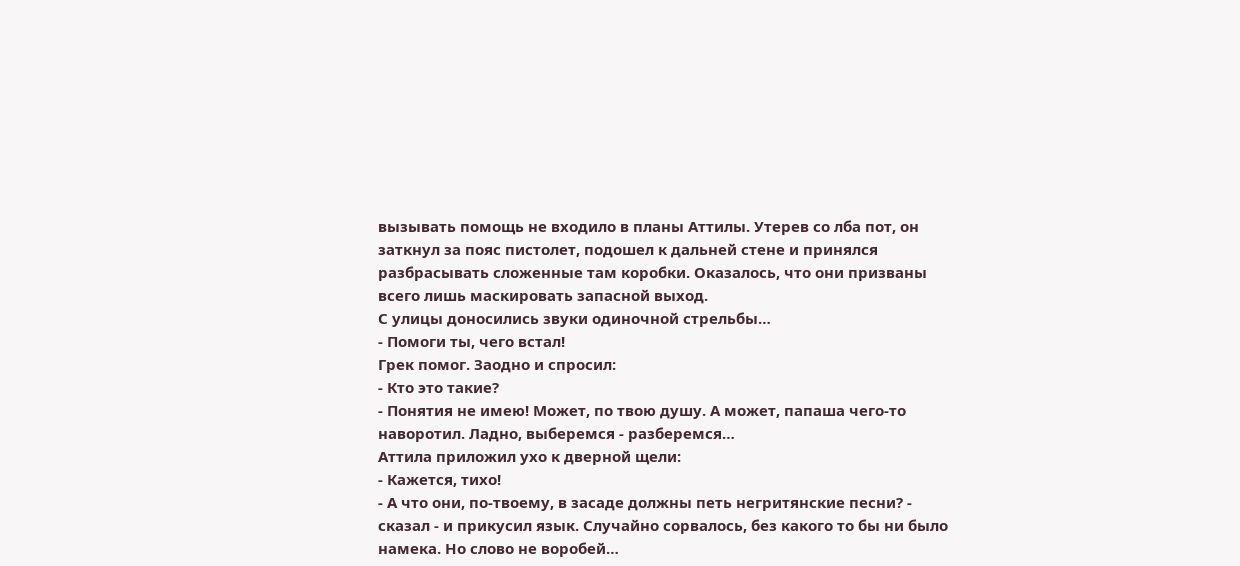вызывать помощь не входило в планы Аттилы. Утерев со лба пот, он заткнул за пояс пистолет, подошел к дальней стене и принялся разбрасывать сложенные там коробки. Оказалось, что они призваны всего лишь маскировать запасной выход.
С улицы доносились звуки одиночной стрельбы…
- Помоги ты, чего встал!
Грек помог. Заодно и спросил:
- Кто это такие?
- Понятия не имею! Может, по твою душу. А может, папаша чего-то наворотил. Ладно, выберемся - разберемся…
Аттила приложил ухо к дверной щели:
- Кажется, тихо!
- А что они, по-твоему, в засаде должны петь негритянские песни? - сказал - и прикусил язык. Случайно сорвалось, без какого то бы ни было намека. Но слово не воробей…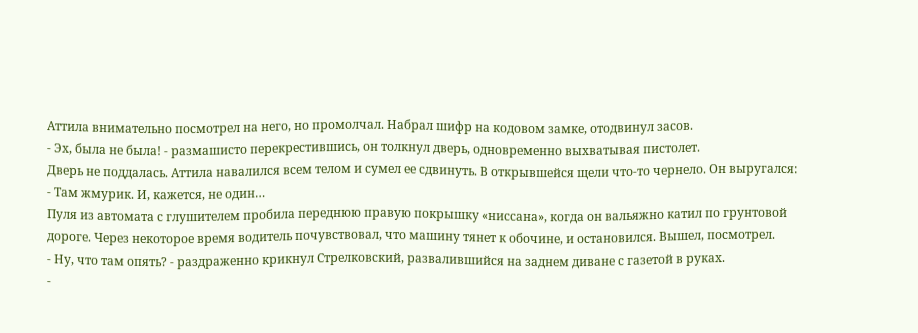Аттила внимательно посмотрел на него, но промолчал. Набрал шифр на кодовом замке, отодвинул засов.
- Эх, была не была! - размашисто перекрестившись, он толкнул дверь, одновременно выхватывая пистолет.
Дверь не поддалась. Аттила навалился всем телом и сумел ее сдвинуть. В открывшейся щели что-то чернело. Он выругался:
- Там жмурик. И, кажется, не один…
Пуля из автомата с глушителем пробила переднюю правую покрышку «ниссана», когда он вальяжно катил по грунтовой дороге. Через некоторое время водитель почувствовал, что машину тянет к обочине, и остановился. Вышел, посмотрел.
- Ну, что там опять? - раздраженно крикнул Стрелковский, развалившийся на заднем диване с газетой в руках.
-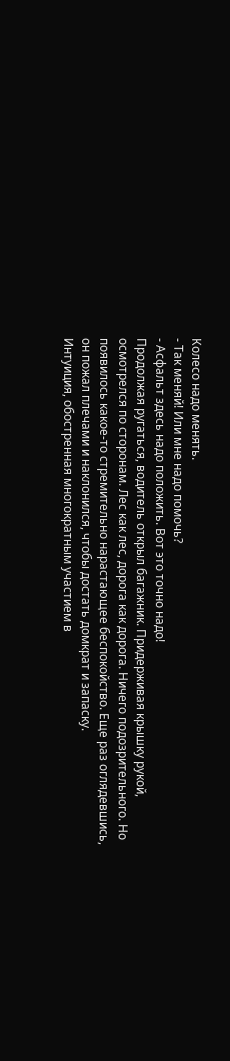Колесо надо менять.
- Так меняй! Или мне надо помочь?
- Асфальт здесь надо положить. Вот это точно надо!
Продолжая ругаться, водитель открыл багажник. Придерживая крышку рукой, осмотрелся по сторонам. Лес как лес, дорога как дорога. Ничего подозрительного. Но появилось какое-то стремительно нарастающее беспокойство. Еще раз оглядевшись, он пожал плечами и наклонился, чтобы достать домкрат и запаску.
Интуиция, обостренная многократным участием в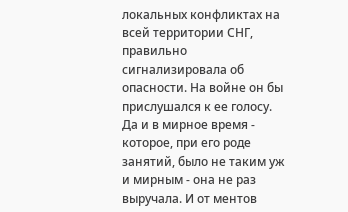локальных конфликтах на всей территории СНГ, правильно сигнализировала об опасности. На войне он бы прислушался к ее голосу. Да и в мирное время - которое, при его роде занятий, было не таким уж и мирным - она не раз выручала. И от ментов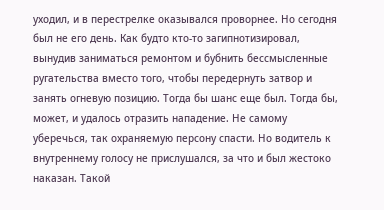уходил, и в перестрелке оказывался проворнее. Но сегодня был не его день. Как будто кто-то загипнотизировал, вынудив заниматься ремонтом и бубнить бессмысленные ругательства вместо того, чтобы передернуть затвор и занять огневую позицию. Тогда бы шанс еще был. Тогда бы, может, и удалось отразить нападение. Не самому уберечься, так охраняемую персону спасти. Но водитель к внутреннему голосу не прислушался, за что и был жестоко наказан. Такой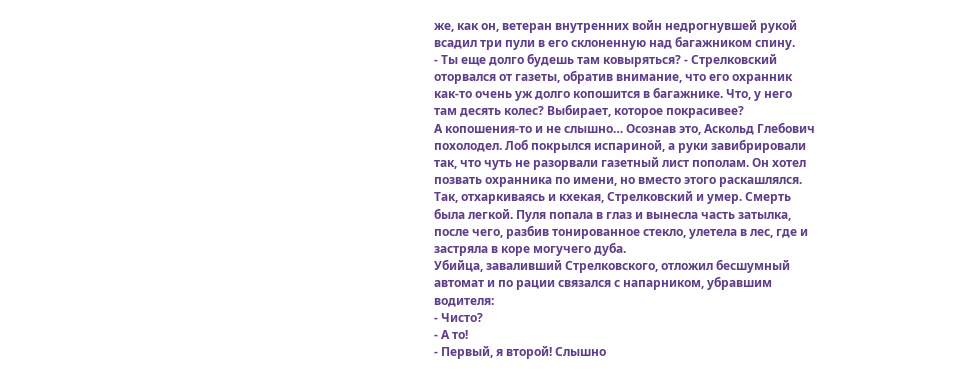же, как он, ветеран внутренних войн недрогнувшей рукой всадил три пули в его склоненную над багажником спину.
- Ты еще долго будешь там ковыряться? - Стрелковский оторвался от газеты, обратив внимание, что его охранник как-то очень уж долго копошится в багажнике. Что, у него там десять колес? Выбирает, которое покрасивее?
А копошения-то и не слышно… Осознав это, Аскольд Глебович похолодел. Лоб покрылся испариной, а руки завибрировали так, что чуть не разорвали газетный лист пополам. Он хотел позвать охранника по имени, но вместо этого раскашлялся.
Так, отхаркиваясь и кхекая, Стрелковский и умер. Смерть была легкой. Пуля попала в глаз и вынесла часть затылка, после чего, разбив тонированное стекло, улетела в лес, где и застряла в коре могучего дуба.
Убийца, заваливший Стрелковского, отложил бесшумный автомат и по рации связался с напарником, убравшим водителя:
- Чисто?
- А то!
- Первый, я второй! Слышно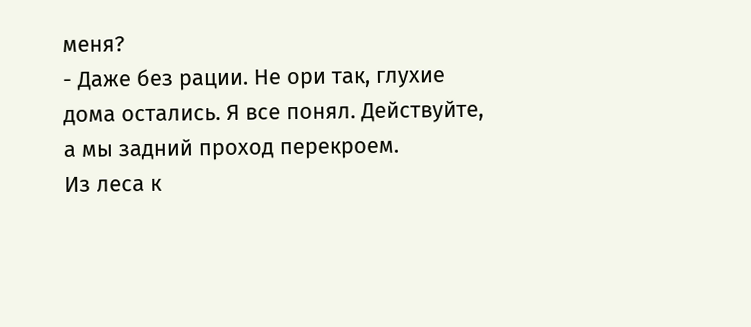меня?
- Даже без рации. Не ори так, глухие дома остались. Я все понял. Действуйте, а мы задний проход перекроем.
Из леса к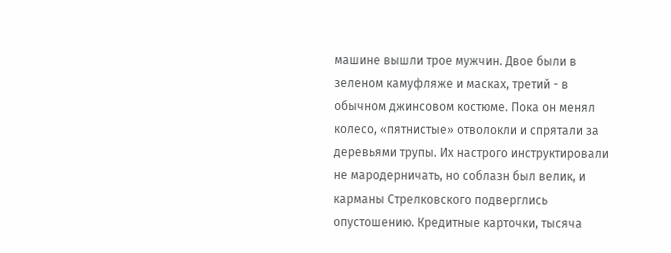машине вышли трое мужчин. Двое были в зеленом камуфляже и масках, третий - в обычном джинсовом костюме. Пока он менял колесо, «пятнистые» отволокли и спрятали за деревьями трупы. Их настрого инструктировали не мародерничать, но соблазн был велик, и карманы Стрелковского подверглись опустошению. Кредитные карточки, тысяча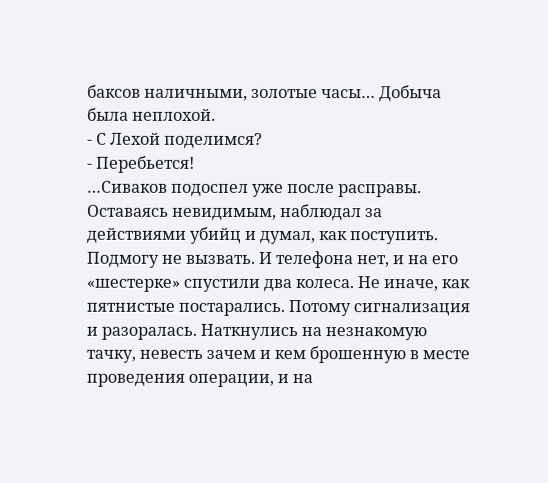баксов наличными, золотые часы… Добыча была неплохой.
- С Лехой поделимся?
- Перебьется!
…Сиваков подоспел уже после расправы. Оставаясь невидимым, наблюдал за действиями убийц и думал, как поступить. Подмогу не вызвать. И телефона нет, и на его «шестерке» спустили два колеса. Не иначе, как пятнистые постарались. Потому сигнализация и разоралась. Наткнулись на незнакомую тачку, невесть зачем и кем брошенную в месте проведения операции, и на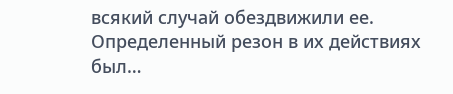всякий случай обездвижили ее. Определенный резон в их действиях был…